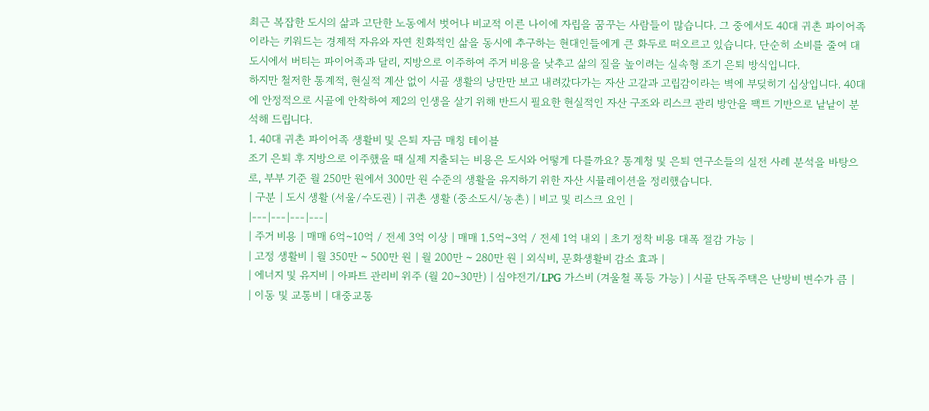최근 복잡한 도시의 삶과 고단한 노동에서 벗어나 비교적 이른 나이에 자립을 꿈꾸는 사람들이 많습니다. 그 중에서도 40대 귀촌 파이어족이라는 키워드는 경제적 자유와 자연 친화적인 삶을 동시에 추구하는 현대인들에게 큰 화두로 떠오르고 있습니다. 단순히 소비를 줄여 대도시에서 버티는 파이어족과 달리, 지방으로 이주하여 주거 비용을 낮추고 삶의 질을 높이려는 실속형 조기 은퇴 방식입니다.
하지만 철저한 통계적, 현실적 계산 없이 시골 생활의 낭만만 보고 내려갔다가는 자산 고갈과 고립감이라는 벽에 부딪히기 십상입니다. 40대에 안정적으로 시골에 안착하여 제2의 인생을 살기 위해 반드시 필요한 현실적인 자산 구조와 리스크 관리 방안을 팩트 기반으로 낱낱이 분석해 드립니다.
1. 40대 귀촌 파이어족 생활비 및 은퇴 자금 매칭 테이블
조기 은퇴 후 지방으로 이주했을 때 실제 지출되는 비용은 도시와 어떻게 다를까요? 통계청 및 은퇴 연구소들의 실전 사례 분석을 바탕으로, 부부 기준 월 250만 원에서 300만 원 수준의 생활을 유지하기 위한 자산 시뮬레이션을 정리했습니다.
| 구분 | 도시 생활 (서울/수도권) | 귀촌 생활 (중소도시/농촌) | 비고 및 리스크 요인 |
|---|---|---|---|
| 주거 비용 | 매매 6억~10억 / 전세 3억 이상 | 매매 1.5억~3억 / 전세 1억 내외 | 초기 정착 비용 대폭 절감 가능 |
| 고정 생활비 | 월 350만 ~ 500만 원 | 월 200만 ~ 280만 원 | 외식비, 문화생활비 감소 효과 |
| 에너지 및 유지비 | 아파트 관리비 위주 (월 20~30만) | 심야전기/LPG 가스비 (겨울철 폭등 가능) | 시골 단독주택은 난방비 변수가 큼 |
| 이동 및 교통비 | 대중교통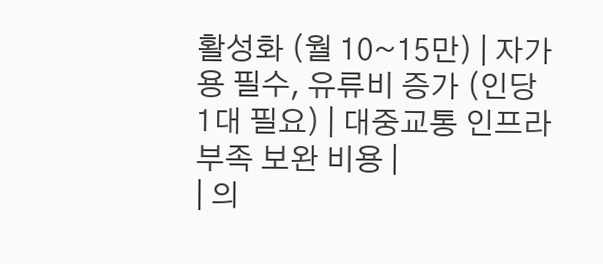활성화 (월 10~15만) | 자가용 필수, 유류비 증가 (인당 1대 필요) | 대중교통 인프라 부족 보완 비용 |
| 의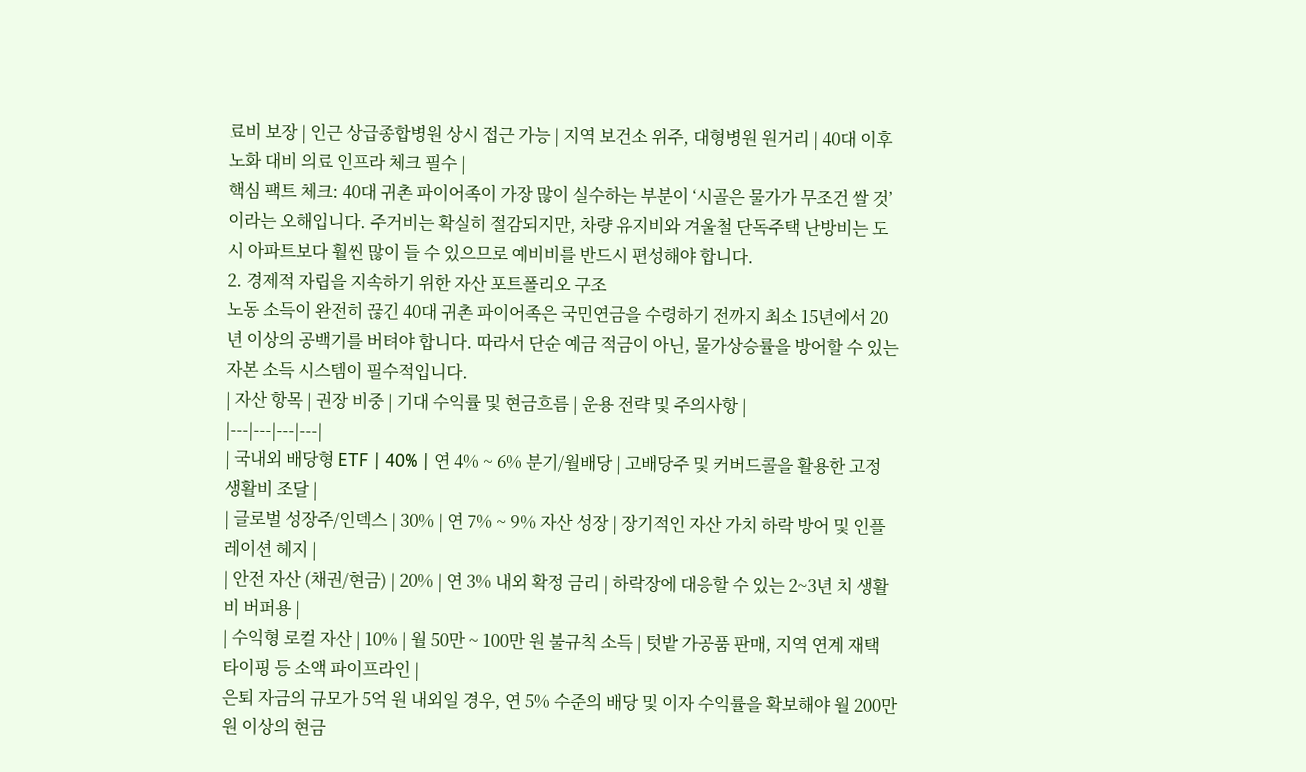료비 보장 | 인근 상급종합병원 상시 접근 가능 | 지역 보건소 위주, 대형병원 원거리 | 40대 이후 노화 대비 의료 인프라 체크 필수 |
핵심 팩트 체크: 40대 귀촌 파이어족이 가장 많이 실수하는 부분이 ‘시골은 물가가 무조건 쌀 것’이라는 오해입니다. 주거비는 확실히 절감되지만, 차량 유지비와 겨울철 단독주택 난방비는 도시 아파트보다 훨씬 많이 들 수 있으므로 예비비를 반드시 편성해야 합니다.
2. 경제적 자립을 지속하기 위한 자산 포트폴리오 구조
노동 소득이 완전히 끊긴 40대 귀촌 파이어족은 국민연금을 수령하기 전까지 최소 15년에서 20년 이상의 공백기를 버텨야 합니다. 따라서 단순 예금 적금이 아닌, 물가상승률을 방어할 수 있는 자본 소득 시스템이 필수적입니다.
| 자산 항목 | 권장 비중 | 기대 수익률 및 현금흐름 | 운용 전략 및 주의사항 |
|---|---|---|---|
| 국내외 배당형 ETF | 40% | 연 4% ~ 6% 분기/월배당 | 고배당주 및 커버드콜을 활용한 고정 생활비 조달 |
| 글로벌 성장주/인덱스 | 30% | 연 7% ~ 9% 자산 성장 | 장기적인 자산 가치 하락 방어 및 인플레이션 헤지 |
| 안전 자산 (채권/현금) | 20% | 연 3% 내외 확정 금리 | 하락장에 대응할 수 있는 2~3년 치 생활비 버퍼용 |
| 수익형 로컬 자산 | 10% | 월 50만 ~ 100만 원 불규칙 소득 | 텃밭 가공품 판매, 지역 연계 재택 타이핑 등 소액 파이프라인 |
은퇴 자금의 규모가 5억 원 내외일 경우, 연 5% 수준의 배당 및 이자 수익률을 확보해야 월 200만 원 이상의 현금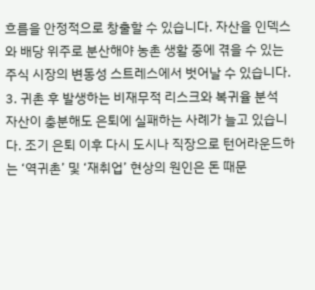흐름을 안정적으로 창출할 수 있습니다. 자산을 인덱스와 배당 위주로 분산해야 농촌 생활 중에 겪을 수 있는 주식 시장의 변동성 스트레스에서 벗어날 수 있습니다.
3. 귀촌 후 발생하는 비재무적 리스크와 복귀율 분석
자산이 충분해도 은퇴에 실패하는 사례가 늘고 있습니다. 조기 은퇴 이후 다시 도시나 직장으로 턴어라운드하는 ‘역귀촌’ 및 ‘재취업’ 현상의 원인은 돈 때문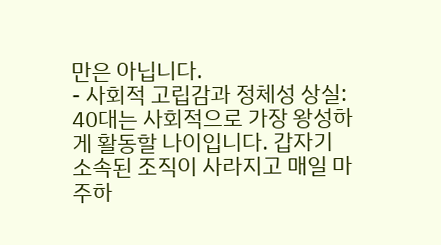만은 아닙니다.
- 사회적 고립감과 정체성 상실: 40대는 사회적으로 가장 왕성하게 활동할 나이입니다. 갑자기 소속된 조직이 사라지고 매일 마주하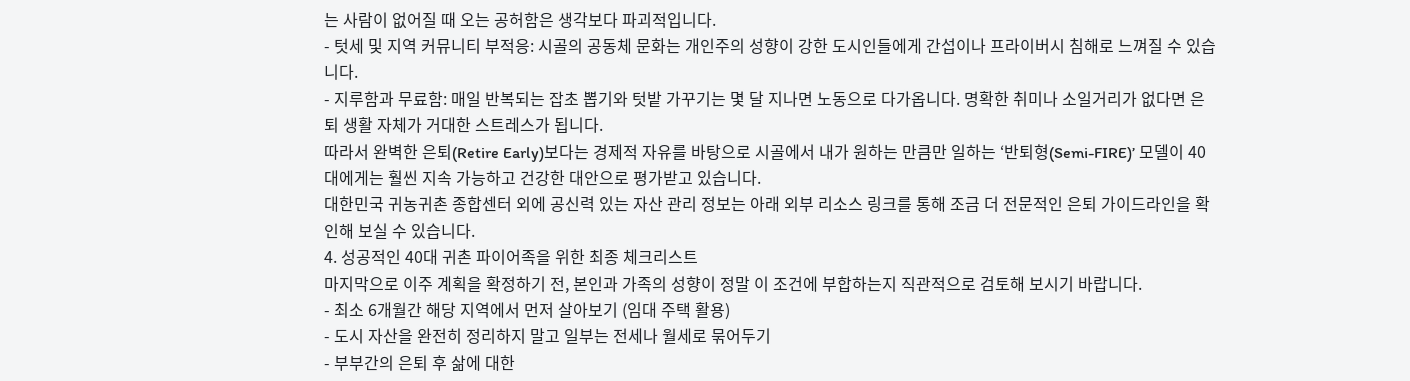는 사람이 없어질 때 오는 공허함은 생각보다 파괴적입니다.
- 텃세 및 지역 커뮤니티 부적응: 시골의 공동체 문화는 개인주의 성향이 강한 도시인들에게 간섭이나 프라이버시 침해로 느껴질 수 있습니다.
- 지루함과 무료함: 매일 반복되는 잡초 뽑기와 텃밭 가꾸기는 몇 달 지나면 노동으로 다가옵니다. 명확한 취미나 소일거리가 없다면 은퇴 생활 자체가 거대한 스트레스가 됩니다.
따라서 완벽한 은퇴(Retire Early)보다는 경제적 자유를 바탕으로 시골에서 내가 원하는 만큼만 일하는 ‘반퇴형(Semi-FIRE)’ 모델이 40대에게는 훨씬 지속 가능하고 건강한 대안으로 평가받고 있습니다.
대한민국 귀농귀촌 종합센터 외에 공신력 있는 자산 관리 정보는 아래 외부 리소스 링크를 통해 조금 더 전문적인 은퇴 가이드라인을 확인해 보실 수 있습니다.
4. 성공적인 40대 귀촌 파이어족을 위한 최종 체크리스트
마지막으로 이주 계획을 확정하기 전, 본인과 가족의 성향이 정말 이 조건에 부합하는지 직관적으로 검토해 보시기 바랍니다.
- 최소 6개월간 해당 지역에서 먼저 살아보기 (임대 주택 활용)
- 도시 자산을 완전히 정리하지 말고 일부는 전세나 월세로 묶어두기
- 부부간의 은퇴 후 삶에 대한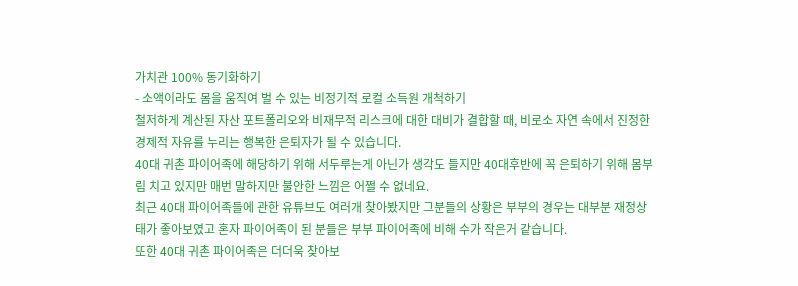가치관 100% 동기화하기
- 소액이라도 몸을 움직여 벌 수 있는 비정기적 로컬 소득원 개척하기
철저하게 계산된 자산 포트폴리오와 비재무적 리스크에 대한 대비가 결합할 때, 비로소 자연 속에서 진정한 경제적 자유를 누리는 행복한 은퇴자가 될 수 있습니다.
40대 귀촌 파이어족에 해당하기 위해 서두루는게 아닌가 생각도 들지만 40대후반에 꼭 은퇴하기 위해 몸부림 치고 있지만 매번 말하지만 불안한 느낌은 어쩔 수 없네요.
최근 40대 파이어족들에 관한 유튜브도 여러개 찾아봤지만 그분들의 상황은 부부의 경우는 대부분 재정상태가 좋아보였고 혼자 파이어족이 된 분들은 부부 파이어족에 비해 수가 작은거 같습니다.
또한 40대 귀촌 파이어족은 더더욱 찾아보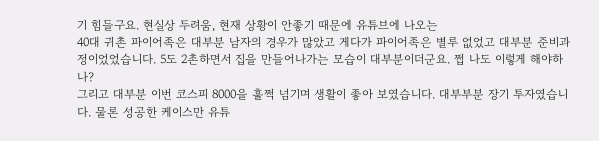기 힘들구요. 현실상 두려움, 현재 상황이 안좋기 때문에 유튜브에 나오는
40대 귀촌 파이어족은 대부분 남자의 경우가 많았고 게다가 파이어족은 별루 없었고 대부분 준비과정이었었습니다. 5도 2촌하면서 집을 만들어나가는 모습이 대부분이더군요. 쩝 나도 이렇게 해야하나?
그리고 대부분 이번 코스피 8000을 훌쩍 넘기며 생활이 좋아 보였습니다. 대부부분 장기 투자였습니다. 물론 성공한 케이스만 유튜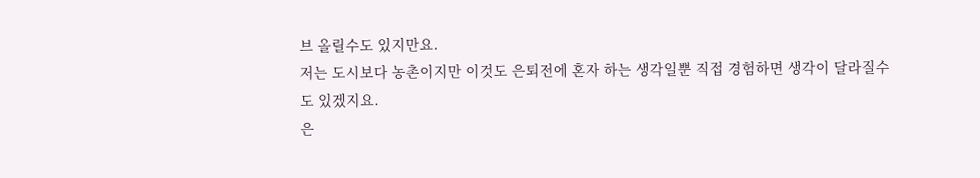브 올릴수도 있지만요.
저는 도시보다 농촌이지만 이것도 은퇴전에 혼자 하는 생각일뿐 직접 경험하면 생각이 달라질수도 있겠지요.
은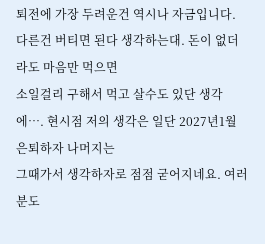퇴전에 가장 두려운건 역시나 자금입니다. 다른건 버티면 된다 생각하는대. 돈이 없더라도 마음만 먹으면
소일걸리 구해서 먹고 살수도 있단 생각에…. 현시점 저의 생각은 일단 2027년1월 은퇴하자 나머지는
그때가서 생각하자로 점점 굳어지네요. 여러분도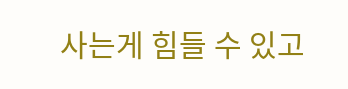사는게 힘들 수 있고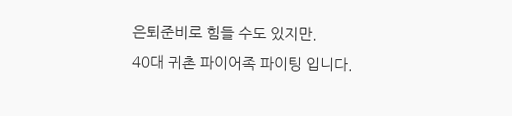은퇴준비로 힘들 수도 있지만.
40대 귀촌 파이어족 파이팅 입니다.